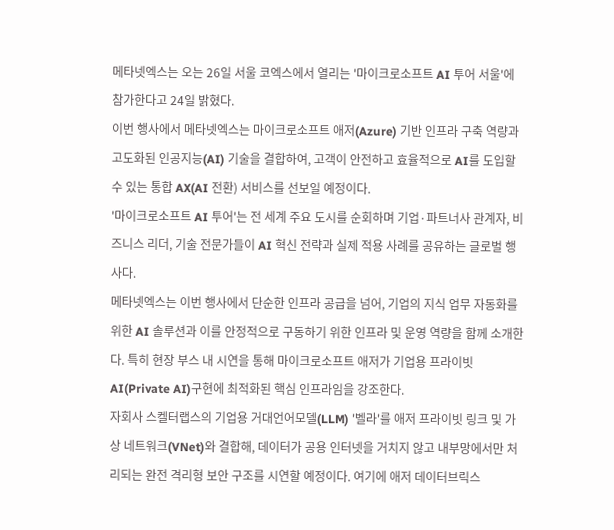메타넷엑스는 오는 26일 서울 코엑스에서 열리는 '마이크로소프트 AI 투어 서울'에 참가한다고 24일 밝혔다.
이번 행사에서 메타넷엑스는 마이크로소프트 애저(Azure) 기반 인프라 구축 역량과 고도화된 인공지능(AI) 기술을 결합하여, 고객이 안전하고 효율적으로 AI를 도입할 수 있는 통합 AX(AI 전환) 서비스를 선보일 예정이다.
'마이크로소프트 AI 투어'는 전 세계 주요 도시를 순회하며 기업·파트너사 관계자, 비즈니스 리더, 기술 전문가들이 AI 혁신 전략과 실제 적용 사례를 공유하는 글로벌 행사다.
메타넷엑스는 이번 행사에서 단순한 인프라 공급을 넘어, 기업의 지식 업무 자동화를 위한 AI 솔루션과 이를 안정적으로 구동하기 위한 인프라 및 운영 역량을 함께 소개한다. 특히 현장 부스 내 시연을 통해 마이크로소프트 애저가 기업용 프라이빗 AI(Private AI)구현에 최적화된 핵심 인프라임을 강조한다.
자회사 스켈터랩스의 기업용 거대언어모델(LLM) '벨라'를 애저 프라이빗 링크 및 가상 네트워크(VNet)와 결합해, 데이터가 공용 인터넷을 거치지 않고 내부망에서만 처리되는 완전 격리형 보안 구조를 시연할 예정이다. 여기에 애저 데이터브릭스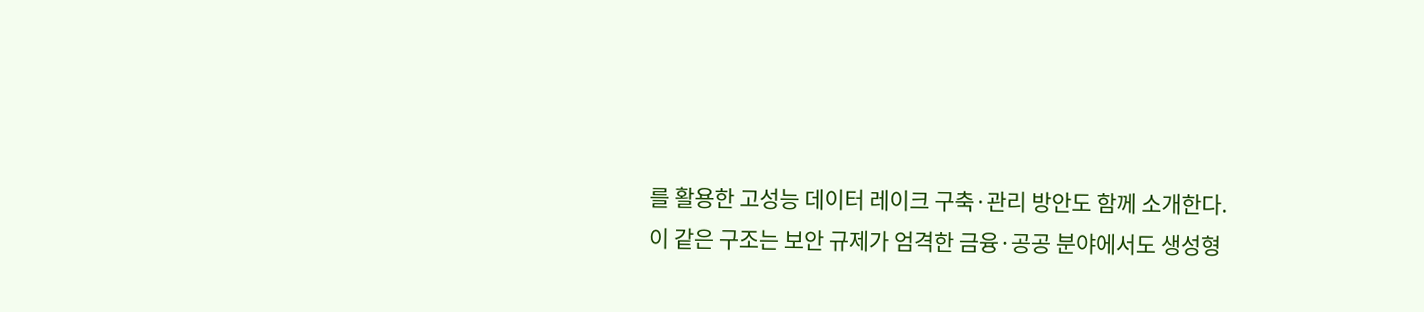를 활용한 고성능 데이터 레이크 구축·관리 방안도 함께 소개한다.
이 같은 구조는 보안 규제가 엄격한 금융·공공 분야에서도 생성형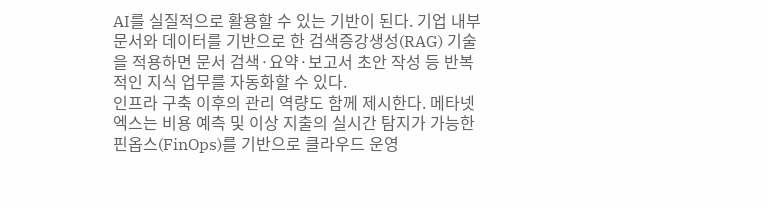AI를 실질적으로 활용할 수 있는 기반이 된다. 기업 내부 문서와 데이터를 기반으로 한 검색증강생성(RAG) 기술을 적용하면 문서 검색·요약·보고서 초안 작성 등 반복적인 지식 업무를 자동화할 수 있다.
인프라 구축 이후의 관리 역량도 함께 제시한다. 메타넷엑스는 비용 예측 및 이상 지출의 실시간 탐지가 가능한 핀옵스(FinOps)를 기반으로 클라우드 운영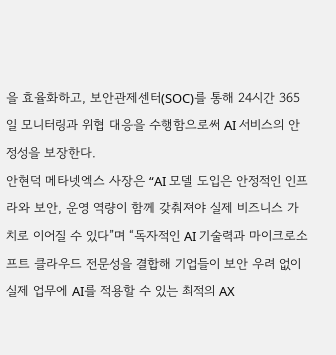을 효율화하고, 보안관제센터(SOC)를 통해 24시간 365일 모니터링과 위협 대응을 수행함으로써 AI 서비스의 안정성을 보장한다.
안현덕 메타넷엑스 사장은 “AI 모델 도입은 안정적인 인프라와 보안, 운영 역량이 함께 갖춰져야 실제 비즈니스 가치로 이어질 수 있다”며 “독자적인 AI 기술력과 마이크로소프트 클라우드 전문성을 결합해 기업들이 보안 우려 없이 실제 업무에 AI를 적용할 수 있는 최적의 AX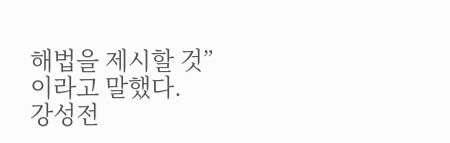해법을 제시할 것”이라고 말했다.
강성전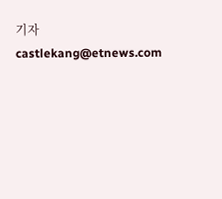기자 castlekang@etnews.com